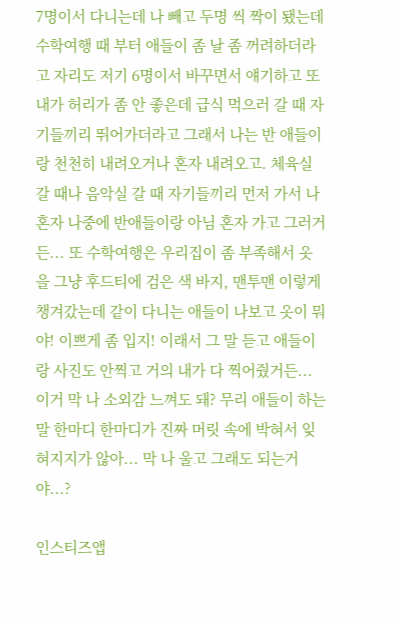7명이서 다니는데 나 빼고 두명 씩 짝이 됐는데 수학여행 때 부터 애들이 좀 날 좀 꺼려하더라고 자리도 저기 6명이서 바꾸면서 얘기하고 또 내가 허리가 좀 안 좋은데 급식 먹으러 갈 때 자기들끼리 뛰어가더라고 그래서 나는 반 애들이랑 천천히 내려오거나 혼자 내려오고. 체육실 갈 때나 음악실 갈 때 자기들끼리 먼저 가서 나 혼자 나중에 반애들이랑 아님 혼자 가고 그러거든... 또 수학여행은 우리집이 좀 부족해서 옷을 그냥 후드티에 검은 색 바지, 맨투맨 이렇게 챙겨갔는데 같이 다니는 애들이 나보고 옷이 뭐야! 이쁘게 좀 입지! 이래서 그 말 듣고 애들이랑 사진도 안찍고 거의 내가 다 찍어줬거든... 이거 막 나 소외감 느껴도 돼? 무리 애들이 하는 말 한마디 한마디가 진짜 머릿 속에 박혀서 잊혀지지가 않아... 막 나 울고 그래도 되는거야...?

인스티즈앱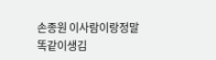손종원 이사람이랑정말똑같이생김